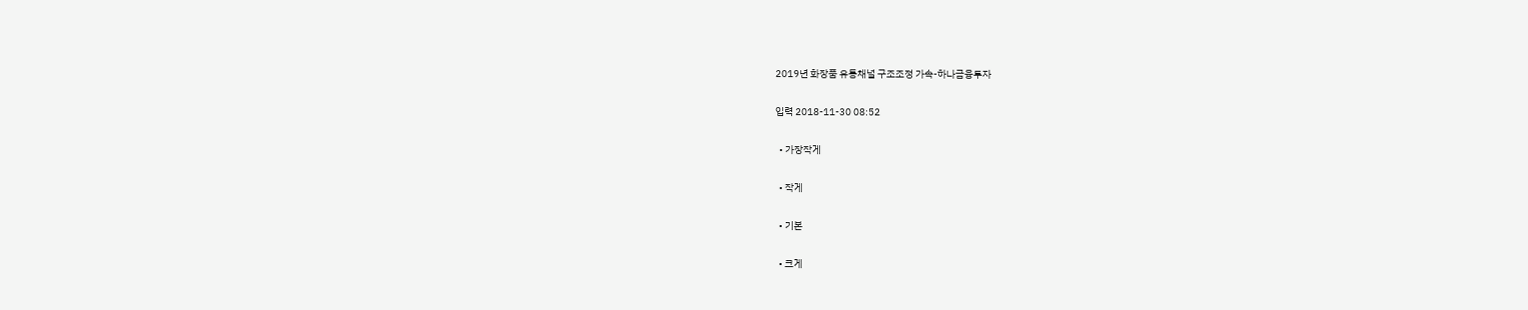2019년 화장품 유통채널 구조조정 가속-하나금융투자

입력 2018-11-30 08:52

  • 가장작게

  • 작게

  • 기본

  • 크게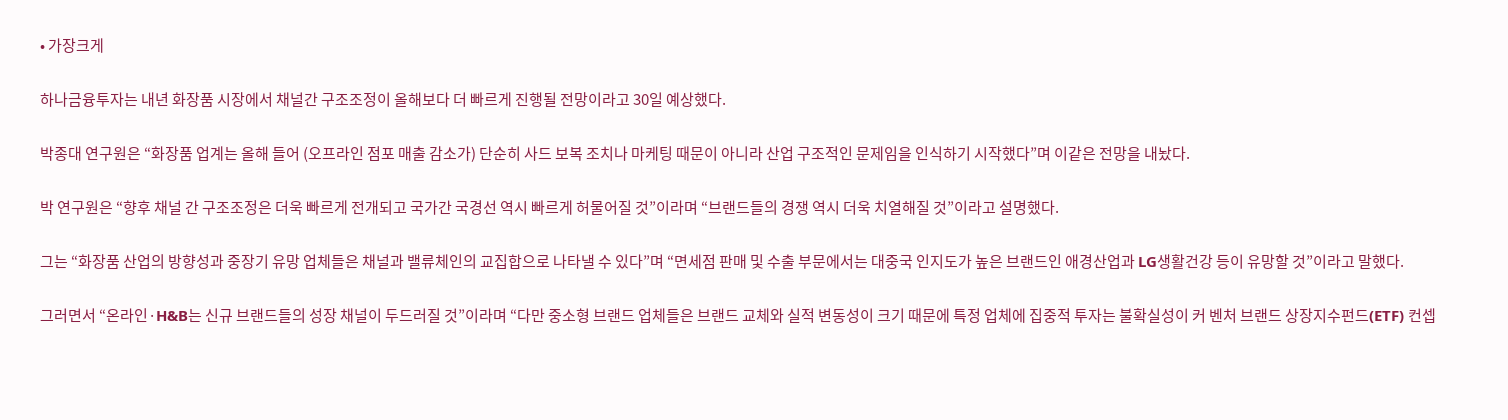• 가장크게

하나금융투자는 내년 화장품 시장에서 채널간 구조조정이 올해보다 더 빠르게 진행될 전망이라고 30일 예상했다.

박종대 연구원은 “화장품 업계는 올해 들어 (오프라인 점포 매출 감소가) 단순히 사드 보복 조치나 마케팅 때문이 아니라 산업 구조적인 문제임을 인식하기 시작했다”며 이같은 전망을 내놨다.

박 연구원은 “향후 채널 간 구조조정은 더욱 빠르게 전개되고 국가간 국경선 역시 빠르게 허물어질 것”이라며 “브랜드들의 경쟁 역시 더욱 치열해질 것”이라고 설명했다.

그는 “화장품 산업의 방향성과 중장기 유망 업체들은 채널과 밸류체인의 교집합으로 나타낼 수 있다”며 “면세점 판매 및 수출 부문에서는 대중국 인지도가 높은 브랜드인 애경산업과 LG생활건강 등이 유망할 것”이라고 말했다.

그러면서 “온라인·H&B는 신규 브랜드들의 성장 채널이 두드러질 것”이라며 “다만 중소형 브랜드 업체들은 브랜드 교체와 실적 변동성이 크기 때문에 특정 업체에 집중적 투자는 불확실성이 커 벤처 브랜드 상장지수펀드(ETF) 컨셉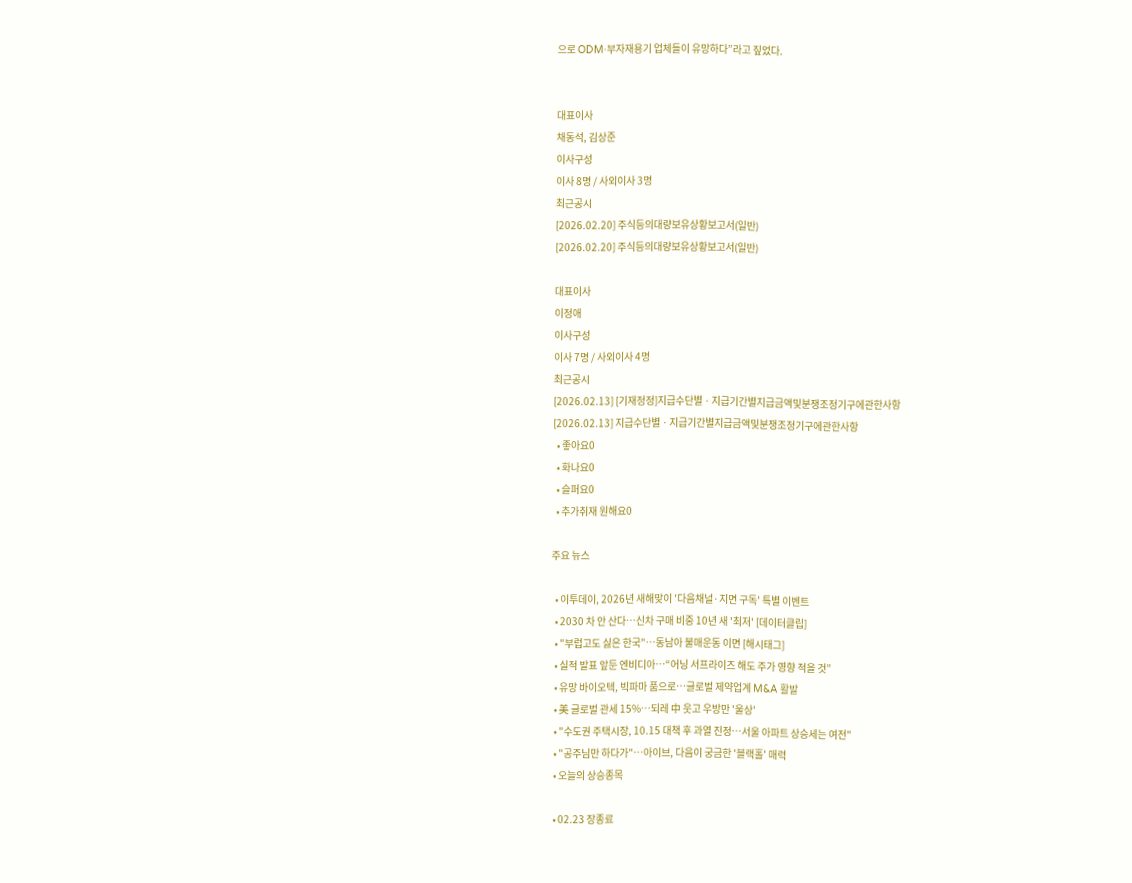으로 ODM·부자재용기 업체들이 유망하다”라고 짚었다.


대표이사
채동석, 김상준
이사구성
이사 8명 / 사외이사 3명
최근공시
[2026.02.20] 주식등의대량보유상황보고서(일반)
[2026.02.20] 주식등의대량보유상황보고서(일반)

대표이사
이정애
이사구성
이사 7명 / 사외이사 4명
최근공시
[2026.02.13] [기재정정]지급수단별ㆍ지급기간별지급금액및분쟁조정기구에관한사항
[2026.02.13] 지급수단별ㆍ지급기간별지급금액및분쟁조정기구에관한사항
  • 좋아요0
  • 화나요0
  • 슬퍼요0
  • 추가취재 원해요0

주요 뉴스

  • 이투데이, 2026년 새해맞이 '다음채널·지면 구독' 특별 이벤트
  • 2030 차 안 산다…신차 구매 비중 10년 새 '최저' [데이터클립]
  • "부럽고도 싫은 한국"…동남아 불매운동 이면 [해시태그]
  • 실적 발표 앞둔 엔비디아…“어닝 서프라이즈 해도 주가 영향 적을 것”
  • 유망 바이오텍, 빅파마 품으로…글로벌 제약업계 M&A 활발
  • 美 글로벌 관세 15%…되레 中 웃고 우방만 '울상'
  • "수도권 주택시장, 10.15 대책 후 과열 진정⋯서울 아파트 상승세는 여전"
  • "공주님만 하다가"⋯아이브, 다음이 궁금한 '블랙홀' 매력
  • 오늘의 상승종목

  • 02.23 장종료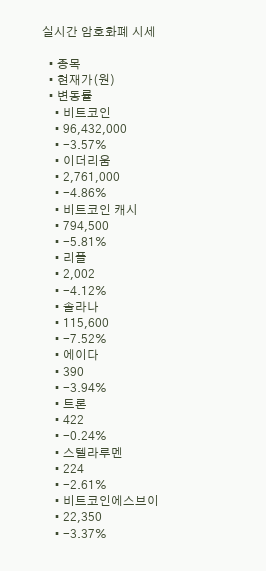실시간 암호화폐 시세

  • 종목
  • 현재가(원)
  • 변동률
    • 비트코인
    • 96,432,000
    • -3.57%
    • 이더리움
    • 2,761,000
    • -4.86%
    • 비트코인 캐시
    • 794,500
    • -5.81%
    • 리플
    • 2,002
    • -4.12%
    • 솔라나
    • 115,600
    • -7.52%
    • 에이다
    • 390
    • -3.94%
    • 트론
    • 422
    • -0.24%
    • 스텔라루멘
    • 224
    • -2.61%
    • 비트코인에스브이
    • 22,350
    • -3.37%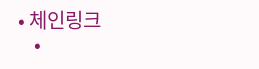• 체인링크
    •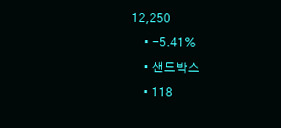12,250
    • -5.41%
    • 샌드박스
    • 118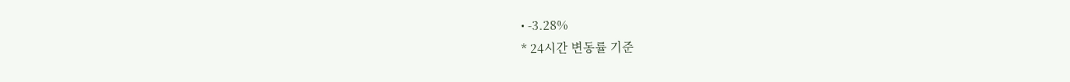• -3.28%
* 24시간 변동률 기준